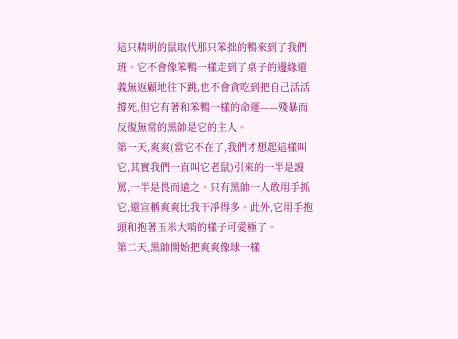這只精明的鼠取代那只笨拙的鴨來到了我們班。它不會像笨鴨一樣走到了桌子的邊緣還義無返顧地往下跳,也不會貪吃到把自己活活撐死,但它有著和笨鴨一樣的命運——殘暴而反復無常的黑帥是它的主人。
第一天,爽爽(當它不在了,我們才想起這樣叫它,其實我們一直叫它老鼠)引來的一半是謾罵,一半是畏而遠之。只有黑帥一人敢用手抓它,還宣稱爽爽比我干凈得多。此外,它用手抱頭和抱著玉米大啃的樣子可愛極了。
第二天,黑帥開始把爽爽像球一樣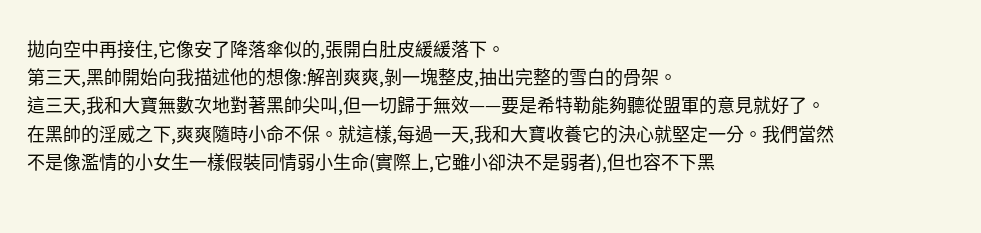拋向空中再接住,它像安了降落傘似的,張開白肚皮緩緩落下。
第三天,黑帥開始向我描述他的想像:解剖爽爽,剝一塊整皮,抽出完整的雪白的骨架。
這三天,我和大寶無數次地對著黑帥尖叫,但一切歸于無效——要是希特勒能夠聽從盟軍的意見就好了。在黑帥的淫威之下,爽爽隨時小命不保。就這樣,每過一天,我和大寶收養它的決心就堅定一分。我們當然不是像濫情的小女生一樣假裝同情弱小生命(實際上,它雖小卻決不是弱者),但也容不下黑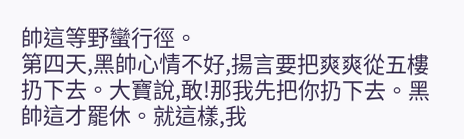帥這等野蠻行徑。
第四天,黑帥心情不好,揚言要把爽爽從五樓扔下去。大寶說,敢!那我先把你扔下去。黑帥這才罷休。就這樣,我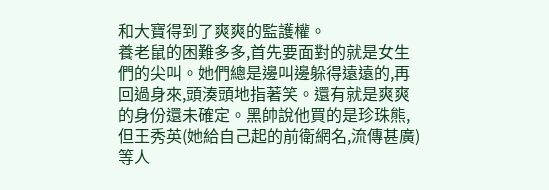和大寶得到了爽爽的監護權。
養老鼠的困難多多,首先要面對的就是女生們的尖叫。她們總是邊叫邊躲得遠遠的,再回過身來,頭湊頭地指著笑。還有就是爽爽的身份還未確定。黑帥說他買的是珍珠熊,但王秀英(她給自己起的前衛網名,流傳甚廣)等人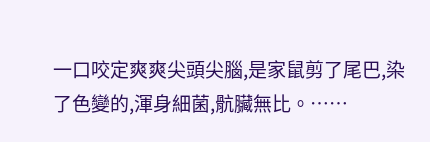一口咬定爽爽尖頭尖腦,是家鼠剪了尾巴,染了色變的,渾身細菌,骯臟無比。……